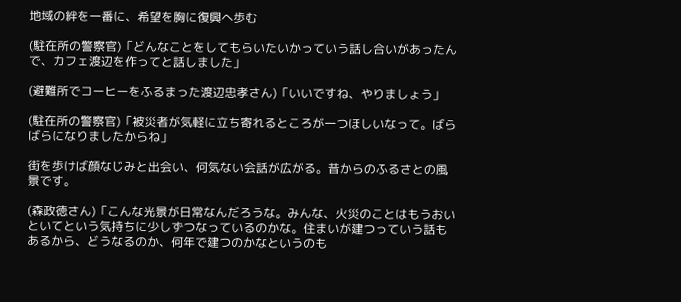地域の絆を一番に、希望を胸に復興へ歩む

(駐在所の警察官)「どんなことをしてもらいたいかっていう話し合いがあったんで、カフェ渡辺を作ってと話しました」

(避難所でコーヒーをふるまった渡辺忠孝さん)「いいですね、やりましょう」

(駐在所の警察官)「被災者が気軽に立ち寄れるところが一つほしいなって。ばらばらになりましたからね」

街を歩けば顔なじみと出会い、何気ない会話が広がる。昔からのふるさとの風景です。

(森政徳さん)「こんな光景が日常なんだろうな。みんな、火災のことはもうおいといてという気持ちに少しずつなっているのかな。住まいが建つっていう話もあるから、どうなるのか、何年で建つのかなというのも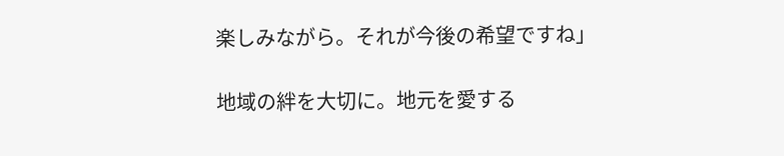楽しみながら。それが今後の希望ですね」

地域の絆を大切に。地元を愛する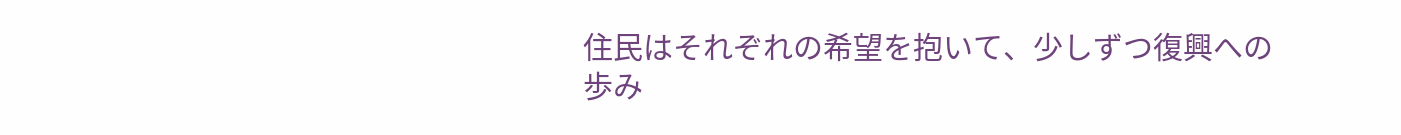住民はそれぞれの希望を抱いて、少しずつ復興への歩み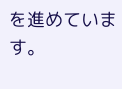を進めています。